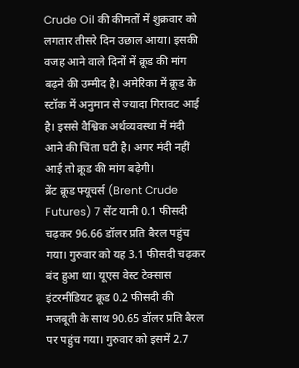Crude Oil की कीमतों में शुक्रवार को लगतार तीसरे दिन उछाल आया। इसकी वजह आने वाले दिनों में क्रूड की मांग बढ़ने की उम्मीद है। अमेरिका में क्रूड के स्टॉक में अनुमान से ज्यादा गिरावट आई है। इससे वैश्विक अर्थव्यवस्था में मंदी आने की चिंता घटी है। अगर मंदी नहीं आई तो क्रूड की मांग बढ़ेगी।
ब्रेंट क्रूड फ्यूचर्स (Brent Crude Futures) 7 सेंट यानी 0.1 फीसदी चढ़कर 96.66 डॉलर प्रति बैरल पहुंच गया। गुरुवार को यह 3.1 फीसदी चढ़कर बंद हुआ था। यूएस वेस्ट टेक्सास इंटरमीडियट क्रूड 0.2 फीसदी की मजबूती के साथ 90.65 डॉलर प्रति बैरल पर पहुंच गया। गुरुवार को इसमें 2.7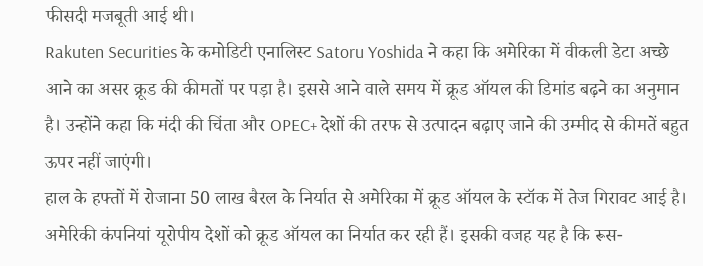फीसदी मजबूती आई थी।
Rakuten Securities के कमोडिटी एनालिस्ट Satoru Yoshida ने कहा कि अमेरिका में वीकली डेटा अच्छे आने का असर क्रूड की कीमतों पर पड़ा है। इससे आने वाले समय में क्रूड ऑयल की डिमांड बढ़ने का अनुमान है। उन्होंने कहा कि मंदी की चिंता और OPEC+ देशों की तरफ से उत्पादन बढ़ाए जाने की उम्मीद से कीमतें बहुत ऊपर नहीं जाएंगी।
हाल के हफ्तों में रोजाना 50 लाख बैरल के निर्यात से अमेरिका में क्रूड ऑयल के स्टॉक में तेज गिरावट आई है। अमेरिकी कंपनियां यूरोपीय देशों को क्रूड ऑयल का निर्यात कर रही हैं। इसकी वजह यह है कि रूस-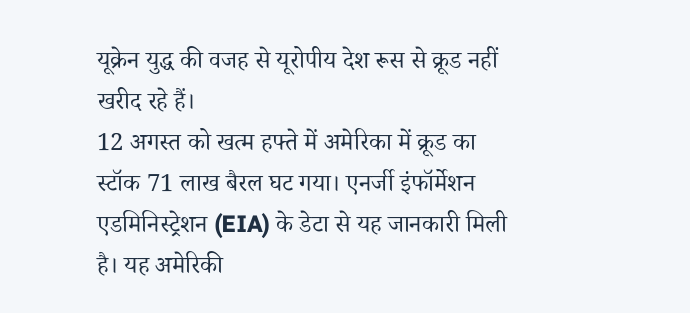यूक्रेन युद्ध की वजह से यूरोपीय देश रूस से क्रूड नहीं खरीद रहे हैं।
12 अगस्त को खत्म हफ्ते में अमेरिका में क्रूड का स्टॉक 71 लाख बैरल घट गया। एनर्जी इंफॉर्मेशन एडमिनिस्ट्रेशन (EIA) के डेटा से यह जानकारी मिली है। यह अमेरिकी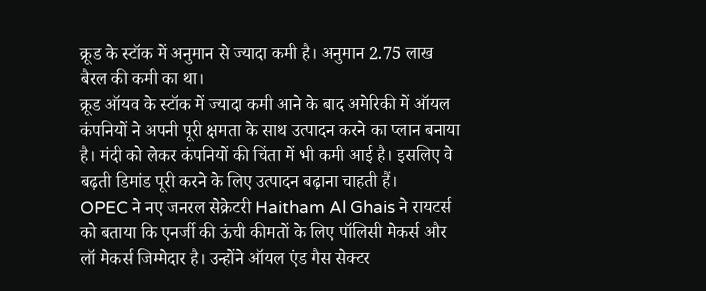क्रूड के स्टॉक में अनुमान से ज्यादा कमी है। अनुमान 2.75 लाख बैरल की कमी का था।
क्रूड ऑयव के स्टॉक में ज्यादा कमी आने के बाद अमेरिकी में ऑयल कंपनियों ने अपनी पूरी क्षमता के साथ उत्पादन करने का प्लान बनाया है। मंदी को लेकर कंपनियों की चिंता में भी कमी आई है। इसलिए वे बढ़ती डिमांड पूरी करने के लिए उत्पादन बढ़ाना चाहती हैं।
OPEC ने नए जनरल सेक्रेटरी Haitham Al Ghais ने रायटर्स को बताया कि एनर्जी की ऊंची कीमतों के लिए पॉलिसी मेकर्स और लॉ मेकर्स जिम्मेदार है। उन्होंने ऑयल एंड गैस सेक्टर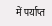में पर्याप्त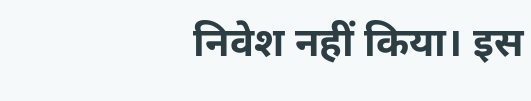निवेश नहीं किया। इस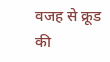वजह से क्रूड की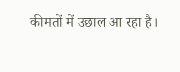कीमतों में उछाल आ रहा है।